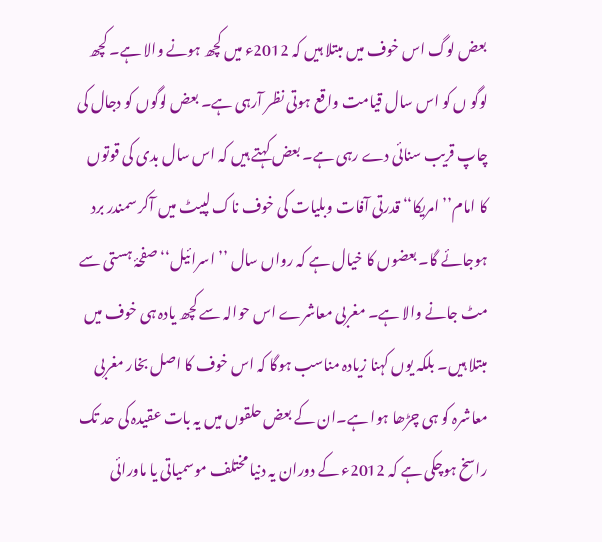بعض لوگ اس خوف میں مبتلا ہیں کہ 2012ء میں کچھ ہونے والا ہے۔ کچھ لوگو ں کو اس سال قیامت واقع ہوتی نظر آرہی ہے۔ بعض لوگوں کو دجال کی چاپ قریب سنائی دے رہی ہے۔ بعض کہتے ہیں کہ اس سال بدی کی قوتوں کا امام’’ امریکا‘‘ قدرتی آفات وبلیات کی خوف ناک لپیٹ میں آکر سمندر برد ہوجائے گا۔ بعضوں کا خیال ہے کہ رواں سال ’’اسرائیل‘‘ صفحۂ ہستی سے مٹ جانے والا ہے۔ مغربی معاشرے اس حوالہ سے کچھ یادہ ہی خوف میں مبتلا ہیں۔ بلکہ یوں کہنا زیادہ مناسب ہوگا کہ اس خوف کا اصل بخار مغربی معاشرہ کو ہی چڑھا ہوا ہے۔ان کے بعض حلقوں میں یہ بات عقیدہ کی حد تک راسخ ہوچکی ہے کہ 2012ء کے دوران یہ دنیا مختلف موسمیاتی یا ماورائی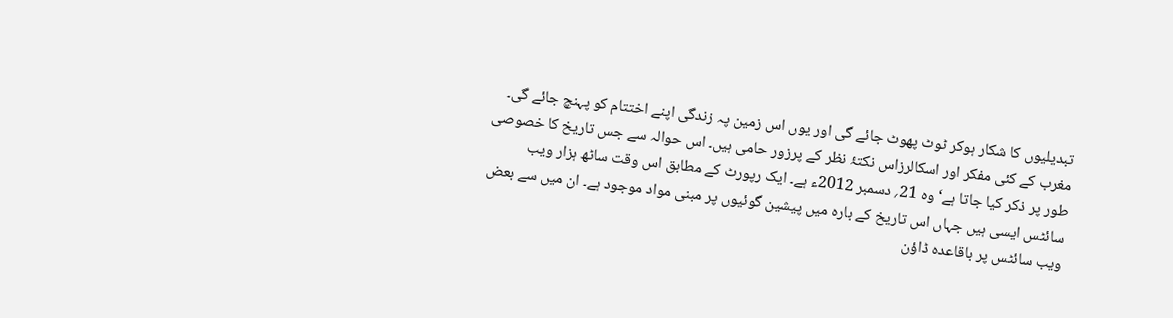تبدیلیوں کا شکار ہوکر ٹوٹ پھوٹ جائے گی اور یوں اس زمین پہ زندگی اپنے اختتام کو پہنچ جائے گی۔ مغرب کے کئی مفکر اور اسکالرزاس نکتۂ نظر کے پرزور حامی ہیں۔ اس حوالہ سے جس تاریخ کا خصوصی طور پر ذکر کیا جاتا ہے‘ وہ 21؍ دسمبر 2012ء ہے۔ ایک رپورٹ کے مطابق اس وقت ساٹھ ہزار ویب سائٹس ایسی ہیں جہاں اس تاریخ کے بارہ میں پیشین گوئیوں پر مبنی مواد موجود ہے۔ ان میں سے بعض ویب سائٹس پر باقاعدہ ڈاؤن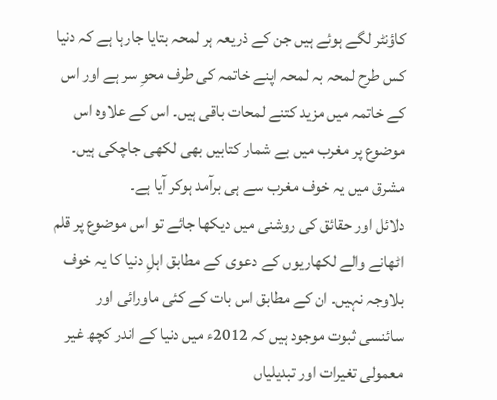کاؤنٹر لگے ہوئے ہیں جن کے ذریعہ ہر لمحہ بتایا جارہا ہے کہ دنیا کس طرح لمحہ بہ لمحہ اپنے خاتمہ کی طرف محوِ سر ہے اور اس کے خاتمہ میں مزید کتنے لمحات باقی ہیں۔ اس کے علاوہ اس موضوع پر مغرب میں بے شمار کتابیں بھی لکھی جاچکی ہیں۔ مشرق میں یہ خوف مغرب سے ہی برآمد ہوکر آیا ہے۔
دلائل اور حقائق کی روشنی میں دیکھا جائے تو اس موضوع پر قلم اٹھانے والے لکھاریوں کے دعوی کے مطابق اہلِ دنیا کا یہ خوف بلاوجہ نہیں۔ ان کے مطابق اس بات کے کئی ماورائی اور سائنسی ثبوت موجود ہیں کہ 2012ء میں دنیا کے اندر کچھ غیر معمولی تغیرات اور تبدیلیاں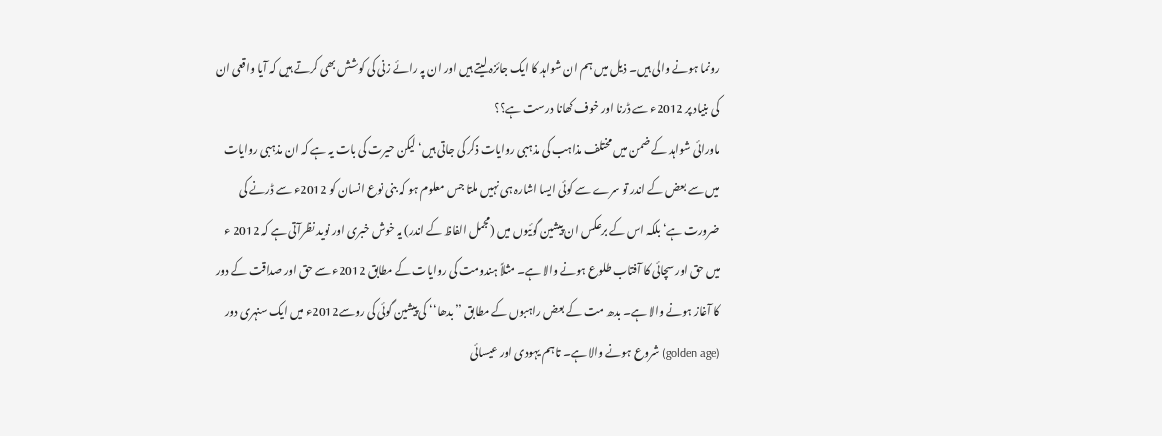رونما ہونے والی ہیں۔ ذیل میں ہم ان شواہد کا ایک جائزہ لیتے ہیں اور ان پہ رائے زنی کی کوشش بھی کرتے ہیں کہ آیا واقعی ان کی بنیاد پر 2012ء سے ڈرنا اور خوف کھانا درست ہے؟؟
ماورائی شواہد کے ضمن میں مختلف مذاہب کی مذہبی روایات ذکر کی جاتی ہیں‘ لیکن حیرت کی بات یہ ہے کہ ان مذہبی روایات میں سے بعض کے اندر تو سرے سے کوئی ایسا اشارہ ہی نہیں ملتا جس معلوم ہو کہ بنی نوع انسان کو 2012ء سے ڈرنے کی ضرورت ہے‘ بلکہ اس کے برعکس ان پیشین گوئیوں میں (مجمل الفاظ کے اندر) یہ خوش خبری اور نوید نظرآتی ہے کہ 2012 ء میں حق اور سچائی کا آفتاب طلوع ہونے والا ہے۔ مثلاً ہندومت کی روایات کے مطابق 2012ء سے حق اور صداقت کے دور کا آغاز ہونے والا ہے۔ بدھ مت کے بعض راہبوں کے مطابق ’’بدھا‘‘ کی پیشین گوئی کی روسے2012ء میں ایک سنہری دور (golden age) شروع ہونے والا ہے۔ تاہم یہودی اور عیسائی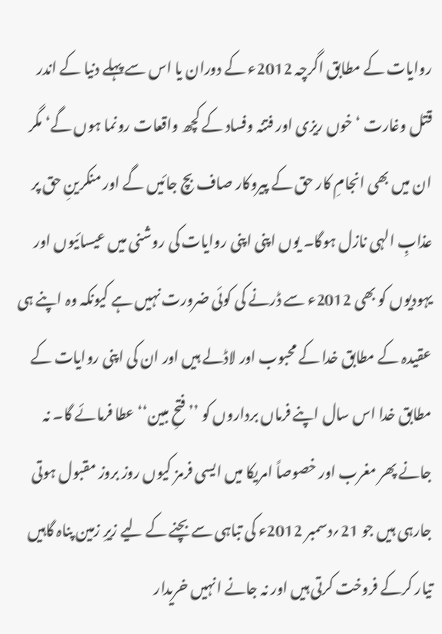روایات کے مطابق اگرچہ 2012ء کے دوران یا اس سے پہلے دنیا کے اندر قتل وغارت ‘ خوں ریزی اور فتنہ وفساد کے کچھ واقعات رونما ہوں گے‘ مگر ان میں بھی انجامِ کار حق کے پیروکار صاف بچ جائیں گے اور منکرینِ حق پر عذابِ الہی نازل ہوگا۔ یوں اپنی اپنی روایات کی روشنی میں عیسائیوں اور یہودیوں کو بھی 2012ء سے ڈرنے کی کوئی ضرورت نہیں ہے کیونکہ وہ اپنے ہی عقیدہ کے مطابق خدا کے محبوب اور لاڈلے ہیں اور ان کی اپنی روایات کے مطابق خدا اس سال اپنے فرماں برداروں کو ’’فتحِ مبین‘‘ عطا فرمائے گا۔ نہ جانے پھر مغرب اور خصوصاً امریکا میں ایسی فرمز کیوں روز بروز مقبول ہوتی جارہی ہیں جو 21؍دسمبر 2012ء کی تباہی سے بچنے کے لیے زیرِ زمین پناہ گاہیں تیار کرکے فروخت کرتی ہیں اور نہ جانے انہیں خریدار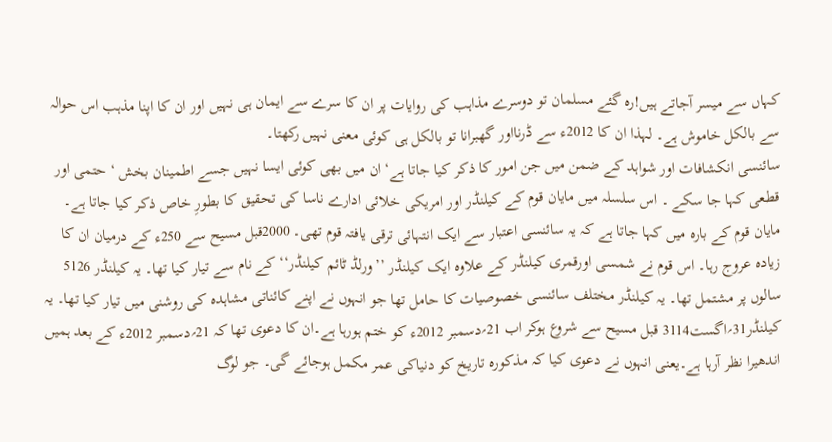کہاں سے میسر آجاتے ہیں!رہ گئے مسلمان تو دوسرے مذاہب کی روایات پر ان کا سرے سے ایمان ہی نہیں اور ان کا اپنا مذہب اس حوالہ سے بالکل خاموش ہے۔ لہذا ان کا 2012ء سے ڈرنااور گھبرانا تو بالکل ہی کوئی معنی نہیں رکھتا۔
سائنسی انکشافات اور شواہد کے ضمن میں جن امور کا ذکر کیا جاتا ہے‘ ان میں بھی کوئی ایسا نہیں جسے اطمینان بخش ‘ حتمی اور قطعی کہا جا سکے ۔ اس سلسلہ میں مایان قوم کے کیلنڈر اور امریکی خلائی ادارے ناسا کی تحقیق کا بطورِ خاص ذکر کیا جاتا ہے۔ مایان قوم کے بارہ میں کہا جاتا ہے کہ یہ سائنسی اعتبار سے ایک انتہائی ترقی یافتہ قوم تھی۔ 2000قبل مسیح سے 250ء کے درمیان ان کا زیادہ عروج رہا۔ اس قوم نے شمسی اورقمری کیلنڈر کے علاوہ ایک کیلنڈر ’’ورلڈ ٹائم کیلنڈر‘‘ کے نام سے تیار کیا تھا۔ یہ کیلنڈر 5126 سالوں پر مشتمل تھا۔ یہ کیلنڈر مختلف سائنسی خصوصیات کا حامل تھا جو انہوں نے اپنے کائناتی مشاہدہ کی روشنی میں تیار کیا تھا۔ یہ کیلنڈر31؍اگست3114 قبل مسیح سے شروع ہوکر اب 21؍دسمبر 2012ء کو ختم ہورہا ہے۔ان کا دعوی تھا کہ 21؍دسمبر 2012ء کے بعد ہمیں اندھیرا نظر آرہا ہے۔یعنی انہوں نے دعوی کیا کہ مذکورہ تاریخ کو دنیاکی عمر مکمل ہوجائے گی۔ جو لوگ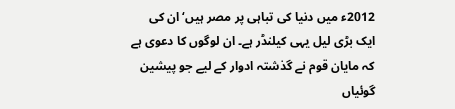2012ء میں دنیا کی تباہی پر مصر ہیں‘ ان کی ایک بڑی لیل یہی کیلنڈر ہے۔ ان لوگوں کا دعوی ہے کہ مایان قوم نے گذشتہ ادوار کے لیے جو پیشین گوئیاں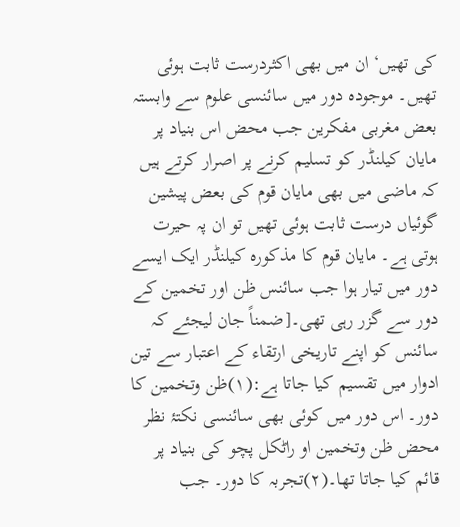کی تھیں‘ ان میں بھی اکثردرست ثابت ہوئی تھیں۔ موجودہ دور میں سائنسی علوم سے وابستہ بعض مغربی مفکرین جب محض اس بنیاد پر مایان کیلنڈر کو تسلیم کرنے پر اصرار کرتے ہیں کہ ماضی میں بھی مایان قوم کی بعض پیشین گوئیاں درست ثابت ہوئی تھیں تو ان پہ حیرت ہوتی ہے۔ مایان قوم کا مذکورہ کیلنڈر ایک ایسے دور میں تیار ہوا جب سائنس ظن اور تخمین کے دور سے گزر رہی تھی۔[ضمناً جان لیجئے کہ سائنس کو اپنے تاریخی ارتقاء کے اعتبار سے تین ادوار میں تقسیم کیا جاتا ہے:(۱)ظن وتخمین کا دور۔ اس دور میں کوئی بھی سائنسی نکتۂ نظر محض ظن وتخمین او راٹکل پچو کی بنیاد پر قائم کیا جاتا تھا۔(۲)تجربہ کا دور۔ جب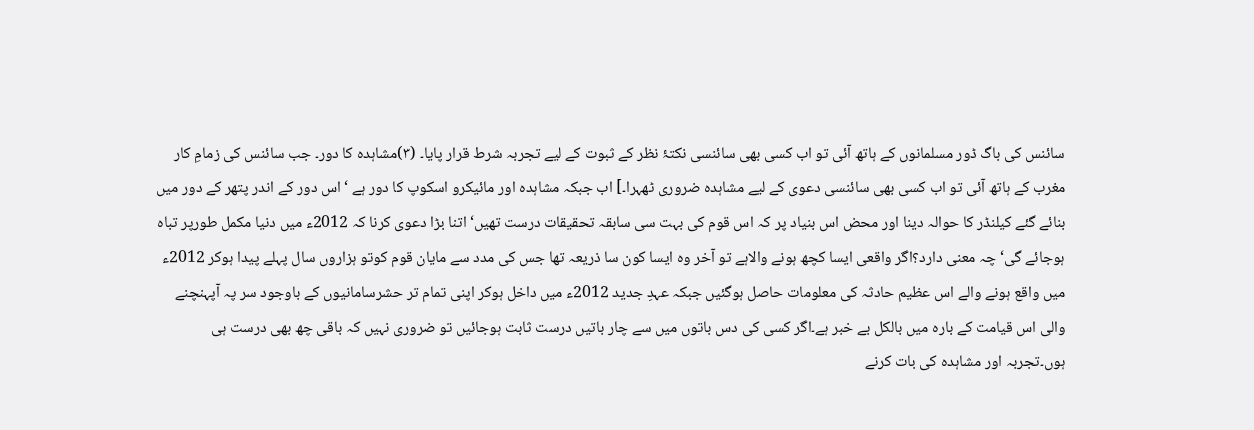سائنس کی باگ ڈور مسلمانوں کے ہاتھ آئی تو اب کسی بھی سائنسی نکتۂ نظر کے ثبوت کے لیے تجربہ شرط قرار پایا۔ (۳)مشاہدہ کا دور۔ جب سائنس کی زمامِ کار مغرب کے ہاتھ آئی تو اب کسی بھی سائنسی دعوی کے لیے مشاہدہ ضروری ٹھہرا۔] اب جبکہ مشاہدہ اور مائیکرو اسکوپ کا دور ہے ‘ اس دور کے اندر پتھر کے دور میں بنائے گئے کیلنڈر کا حوالہ دینا اور محض اس بنیاد پر کہ اس قوم کی بہت سی سابقہ تحقیقات درست تھیں‘ اتنا بڑا دعوی کرنا کہ 2012ء میں دنیا مکمل طورپر تباہ ہوجائے گی‘ چہ معنی دارد؟اگر واقعی ایسا کچھ ہونے والاہے تو آخر وہ ایسا کون سا ذریعہ تھا جس کی مدد سے مایان قوم کوتو ہزاروں سال پہلے پیدا ہوکر 2012ء میں واقع ہونے والے اس عظیم حادثہ کی معلومات حاصل ہوگئیں جبکہ عہدِ جدید 2012ء میں داخل ہوکر اپنی تمام تر حشرسامانیوں کے باوجود سر پہ آپہنچنے والی اس قیامت کے بارہ میں بالکل بے خبر ہے۔اگر کسی کی دس باتوں میں سے چار باتیں درست ثابت ہوجائیں تو ضروری نہیں کہ باقی چھ بھی درست ہی ہوں۔تجربہ اور مشاہدہ کی بات کرنے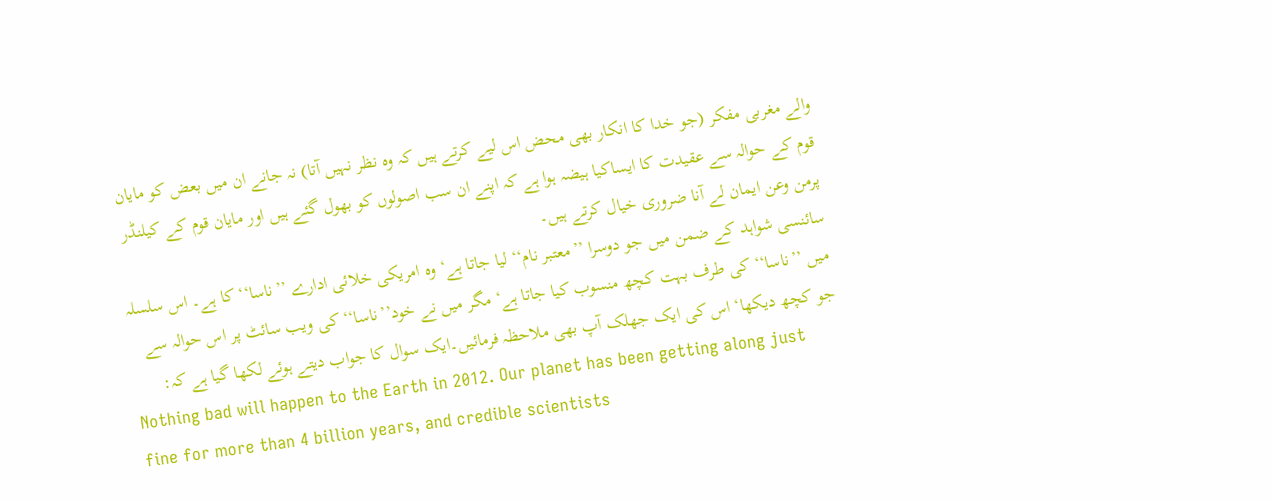والے مغربی مفکر (جو خدا کا انکار بھی محض اس لیے کرتے ہیں کہ وہ نظر نہیں آتا) نہ جانے ان میں بعض کو مایان قوم کے حوالہ سے عقیدت کا ایساکیا ہیضہ ہوا ہے کہ اپنے ان سب اصولوں کو بھول گئے ہیں اور مایان قوم کے کیلنڈر پرمن وعن ایمان لے آنا ضروری خیال کرتے ہیں۔
سائنسی شواہد کے ضمن میں جو دوسرا ’’معتبر نام‘‘ لیا جاتا ہے‘ وہ امریکی خلائی ادارے ’’ناسا‘‘ کا ہے۔ اس سلسلہ میں ’’ناسا‘‘ کی طرف بہت کچھ منسوب کیا جاتا ہے‘ مگر میں نے خود’’ناسا‘‘ کی ویب سائٹ پر اس حوالہ سے جو کچھ دیکھا‘ اس کی ایک جھلک آپ بھی ملاحظہ فرمائیں۔ایک سوال کا جواب دیتے ہوئے لکھا گیا ہے کہ:
Nothing bad will happen to the Earth in 2012. Our planet has been getting along just fine for more than 4 billion years, and credible scientists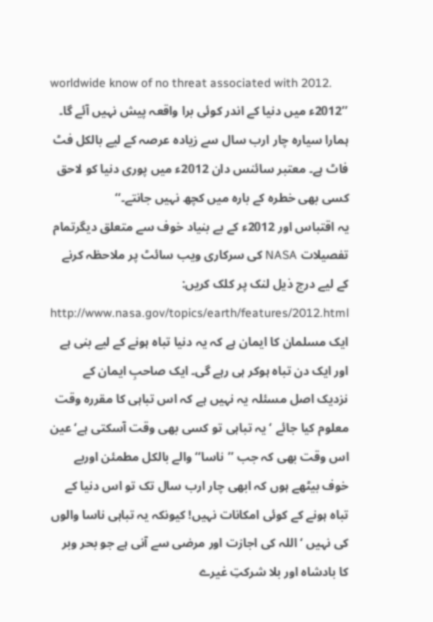worldwide know of no threat associated with 2012.
’’2012ء میں دنیا کے اندر کوئی برا واقعہ پیش نہیں آئے گا۔ ہمارا سیارہ چار ارب سال سے زیادہ عرصہ کے لیے بالکل فٹ فاٹ ہے۔ معتبر سائنس دان 2012ء میں پوری دنیا کو لاحق کسی بھی خطرہ کے بارہ میں کچھ نہیں جانتے۔‘‘
یہ اقتباس اور 2012ء کے بے بنیاد خوف سے متعلق دیگرتمام تفصیلات NASA کی سرکاری ویب سائٹ پر ملاحظہ کرنے کے لیے درج ذیل لنک پر کلک کریں:
http://www.nasa.gov/topics/earth/features/2012.html
ایک مسلمان کا ایمان ہے کہ یہ دنیا تباہ ہونے کے لیے بنی ہے اور ایک دن تباہ ہوکر ہی رہے گی۔ ایک صاحبِ ایمان کے نزدیک اصل مسئلہ یہ نہیں ہے کہ اس تباہی کا مقررہ وقت معلوم کیا جائے ‘ یہ تباہی تو کسی بھی وقت آسکتی ہے‘ عین اس وقت بھی کہ جب ’’ناسا‘‘ والے بالکل مطمئن اوربے خوف بیٹھے ہوں کہ ابھی چار ارب سال تک تو اس دنیا کے تباہ ہونے کے کوئی امکانات نہیں! کیونکہ یہ تباہی ناسا والوں کی نہیں ‘ اللہ کی اجازت اور مرضی سے آنی ہے جو بحر وبر کا بادشاہ اور بلا شرکتِ غیرے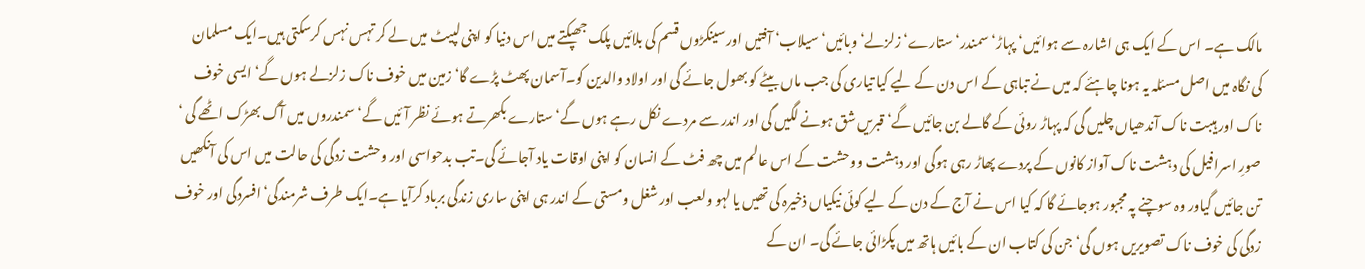مالک ہے۔ اس کے ایک ہی اشارہ سے ہوائیں‘ پہاڑ‘ سمندر‘ ستارے‘ زلزلے‘ وبائیں‘ سیلاب‘ آفتیں اور سینکڑوں قسم کی بلائیں پلک جھپکتے میں اس دنیا کو اپنی لپیٹ میں لے کر تہس نہس کرسکتی ہیں۔ایک مسلمان کی نگاہ میں اصل مسئلہ یہ ہونا چاہئے کہ میں نے تباہی کے اس دن کے لیے کیا تیاری کی جب ماں بیٹے کو بھول جائے گی اور اولاد والدین کو۔آسمان پھٹ پڑے گا‘ زمین میں خوف ناک زلزلے ہوں گے‘ ایسی خوف ناک اور ہیبت ناک آندھیاں چلیں گی کہ پہاڑ روئی کے گالے بن جائیں گے‘قبریں شق ہونے لگیں گی اور اندر سے مردے نکل رہے ہوں گے‘ ستارے بکھرتے ہوئے نظر آئیں گے‘سمندروں میں آگ بھڑک اٹھے گی ‘ صورِ اسرافیل کی دہشت ناک آواز کانوں کے پردے پھاڑ رہی ہوگی اور دہشت ووحشت کے اس عالم میں چھ فٹ کے انسان کو اپنی اوقات یاد آجائے گی۔تب بدحواسی اور وحشت زدگی کی حالت میں اس کی آنکھیں تن جائیں گیاور وہ سوچنے پہ مجبور ہوجائے گا کہ کیا اس نے آج کے دن کے لیے کوئی نیکیاں ذخیرہ کی تھیں یا لہو ولعب اور شغل ومستی کے اندر ہی اپنی ساری زندگی برباد کرآیا ہے۔ایک طرف شرمندگی‘افسردگی اور خوف زدگی کی خوف ناک تصویریں ہوں گی‘ جن کی کتاب ان کے بائیں ہاتھ میں پکڑائی جائے گی۔ ان کے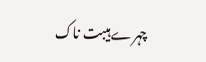چہرے ہیبت ناک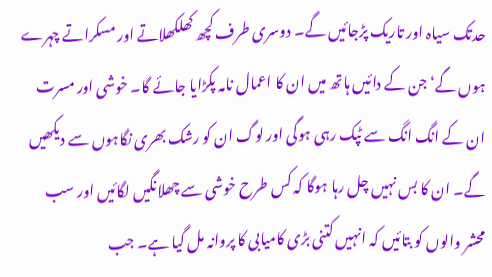حدتک سیاہ اور تاریک پڑجائیں گے۔ دوسری طرف کچھ کھلکھلاتے اور مسکراتے چہرے ہوں گے‘ جن کے دائیں ہاتھ میں ان کا اعمال نامہ پکڑایا جائے گا۔ خوشی اور مسرت ان کے انگ انگ سے ٹپک رہی ہوگی اور لوگ ان کو رشک بھری نگاہوں سے دیکھیں گے۔ ان کا بس نہیں چل رہا ہوگا کہ کس طرح خوشی سے چھلانگیں لگائیں اور سب محشر والوں کو بتائیں کہ انہیں کتنی بڑی کامیابی کا پروانہ مل گیا ہے۔ جب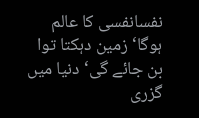نفسانفسی کا عالم ہوگا‘ زمین دہکتا توا بن جائے گی‘ دنیا میں گزری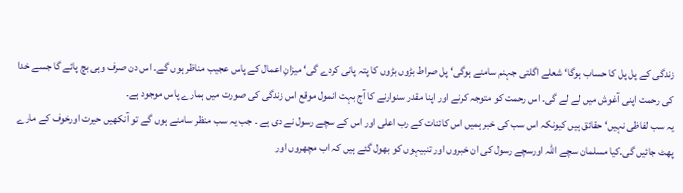زندگی کے پل پل کا حساب ہوگا‘ شعلے اگلتی جہنم سامنے ہوگی‘ پل صراط بڑوں بڑوں کا پتہ پانی کردے گی‘ میزانِ اعمال کے پاس عجیب مناظر ہوں گے۔ اس دن صرف وہی بچ پائے گا جسے خدا کی رحمت اپنی آغوش میں لے لے گی۔ اس رحمت کو متوجہ کرنے اور اپنا مقدر سنوارنے کا آج بہت انمول موقع اس زندگی کی صورت میں ہمارے پاس موجود ہے۔
یہ سب لفاظی نہیں‘ حقائق ہیں کیونکہ اس سب کی خبر ہمیں اس کائنات کے رب اعلی اور اس کے سچے رسول نے دی ہے ۔ جب یہ سب منظر سامنے ہوں گے تو آنکھیں حیرت اورخوف کے مارے پھٹ جائیں گی۔کیا مسلمان سچے اللہ اورسچے رسول کی ان خبروں اور تنبیہوں کو بھول گئے ہیں کہ اب مچھروں اور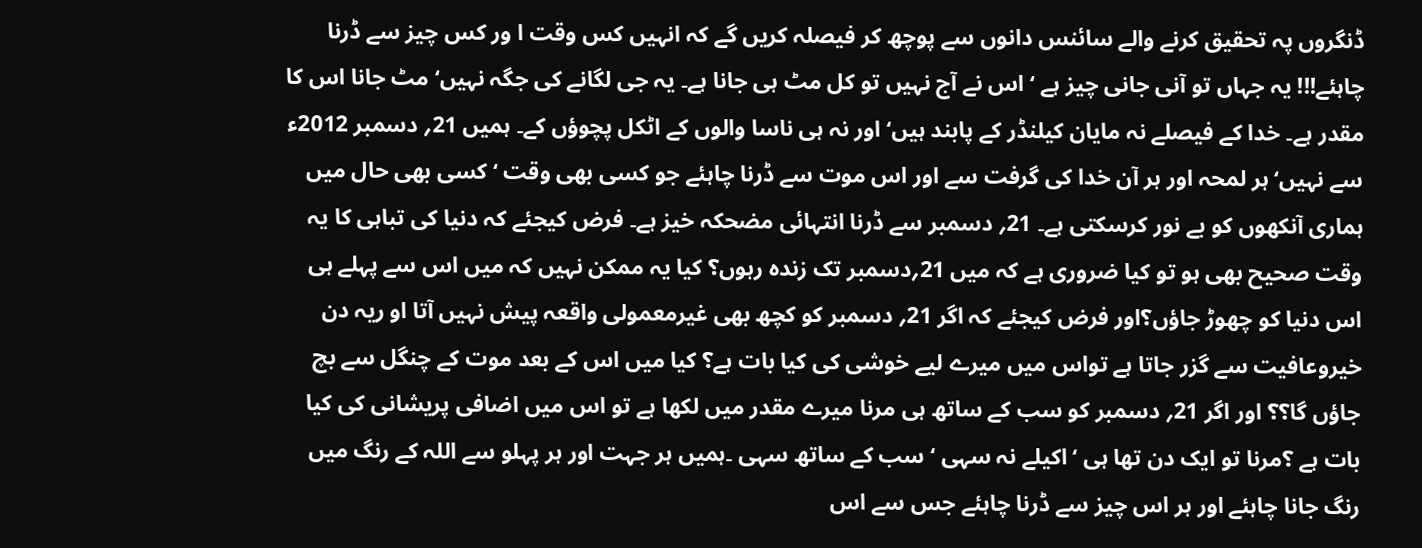ڈنگروں پہ تحقیق کرنے والے سائنس دانوں سے پوچھ کر فیصلہ کریں گے کہ انہیں کس وقت ا ور کس چیز سے ڈرنا چاہئے!!! یہ جہاں تو آنی جانی چیز ہے ‘ اس نے آج نہیں تو کل مٹ ہی جانا ہے۔ یہ جی لگانے کی جگہ نہیں‘ مٹ جانا اس کا مقدر ہے۔ خدا کے فیصلے نہ مایان کیلنڈر کے پابند ہیں‘ اور نہ ہی ناسا والوں کے اٹکل پچوؤں کے۔ ہمیں 21؍ دسمبر 2012ء سے نہیں‘ ہر لمحہ اور ہر آن خدا کی گرفت سے اور اس موت سے ڈرنا چاہئے جو کسی بھی وقت ‘ کسی بھی حال میں ہماری آنکھوں کو بے نور کرسکتی ہے۔ 21؍ دسمبر سے ڈرنا انتہائی مضحکہ خیز ہے۔ فرض کیجئے کہ دنیا کی تباہی کا یہ وقت صحیح بھی ہو تو کیا ضروری ہے کہ میں 21؍دسمبر تک زندہ رہوں؟ کیا یہ ممکن نہیں کہ میں اس سے پہلے ہی اس دنیا کو چھوڑ جاؤں؟اور فرض کیجئے کہ اگر 21؍ دسمبر کو کچھ بھی غیرمعمولی واقعہ پیش نہیں آتا او ریہ دن خیروعافیت سے گزر جاتا ہے تواس میں میرے لیے خوشی کی کیا بات ہے؟ کیا میں اس کے بعد موت کے چنگل سے بچ جاؤں گا؟؟ اور اگر 21؍ دسمبر کو سب کے ساتھ ہی مرنا میرے مقدر میں لکھا ہے تو اس میں اضافی پریشانی کی کیا بات ہے ؟مرنا تو ایک دن تھا ہی ‘ اکیلے نہ سہی ‘ سب کے ساتھ سہی ۔ہمیں ہر جہت اور ہر پہلو سے اللہ کے رنگ میں رنگ جانا چاہئے اور ہر اس چیز سے ڈرنا چاہئے جس سے اس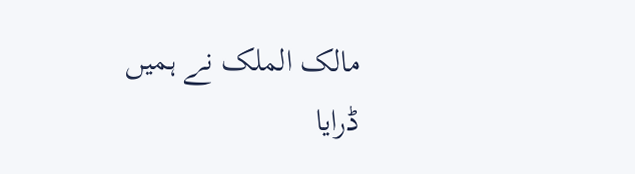مالک الملک نے ہمیں ڈرایا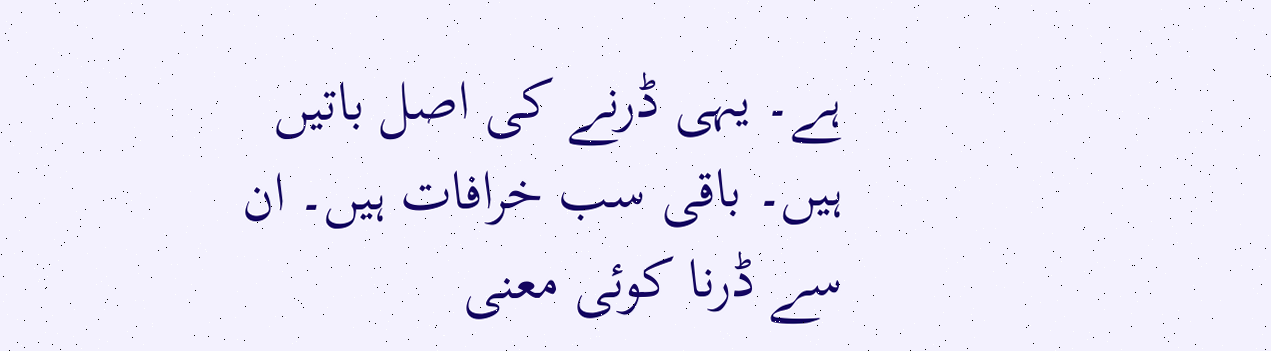ہے۔ یہی ڈرنے کی اصل باتیں ہیں۔ باقی سب خرافات ہیں۔ ان سے ڈرنا کوئی معنی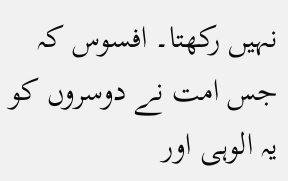نہیں رکھتا۔ افسوس کہ جس امت نے دوسروں کو یہ الوہی اور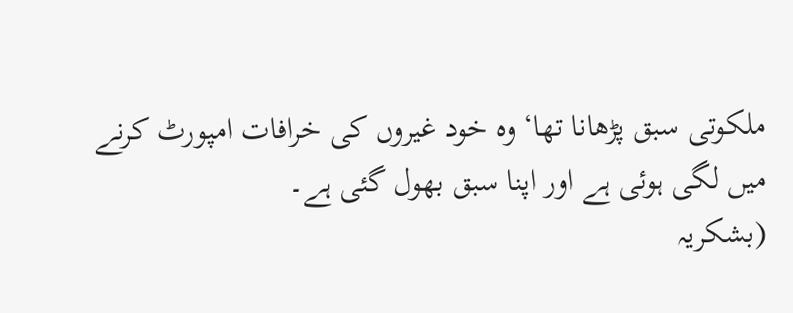ملکوتی سبق پڑھانا تھا‘ وہ خود غیروں کی خرافات امپورٹ کرنے میں لگی ہوئی ہے اور اپنا سبق بھول گئی ہے۔
(بشکریہ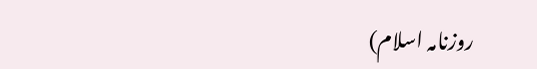روزنامہ اسلام)